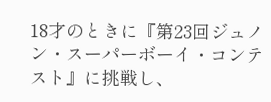18才のときに『第23回ジュノン・スーパーボーイ・コンテスト』に挑戦し、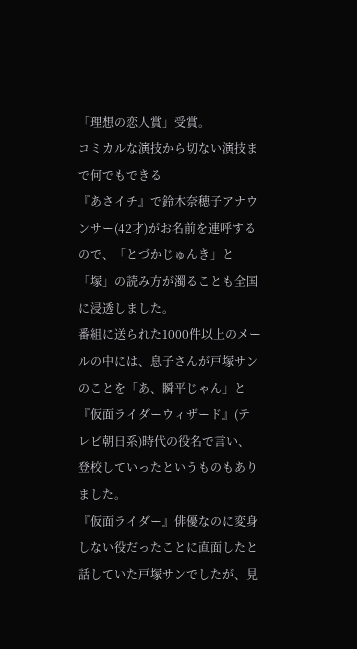「理想の恋人賞」受賞。
コミカルな演技から切ない演技まで何でもできる
『あさイチ』で鈴木奈穂子アナウンサー(42才)がお名前を連呼するので、「とづかじゅんき」と「塚」の読み方が濁ることも全国に浸透しました。
番組に送られた1000件以上のメールの中には、息子さんが戸塚サンのことを「あ、瞬平じゃん」と『仮面ライダーウィザード』(テレビ朝日系)時代の役名で言い、登校していったというものもありました。
『仮面ライダー』俳優なのに変身しない役だったことに直面したと話していた戸塚サンでしたが、見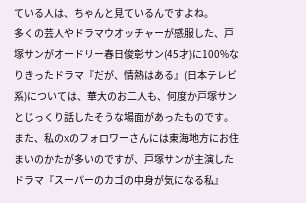ている人は、ちゃんと見ているんですよね。
多くの芸人やドラマウオッチャーが感服した、戸塚サンがオードリー春日俊彰サン(45才)に100%なりきったドラマ『だが、情熱はある』(日本テレビ系)については、華大のお二人も、何度か戸塚サンとじっくり話したそうな場面があったものです。
また、私のXのフォロワーさんには東海地方にお住まいのかたが多いのですが、戸塚サンが主演したドラマ『スーパーのカゴの中身が気になる私』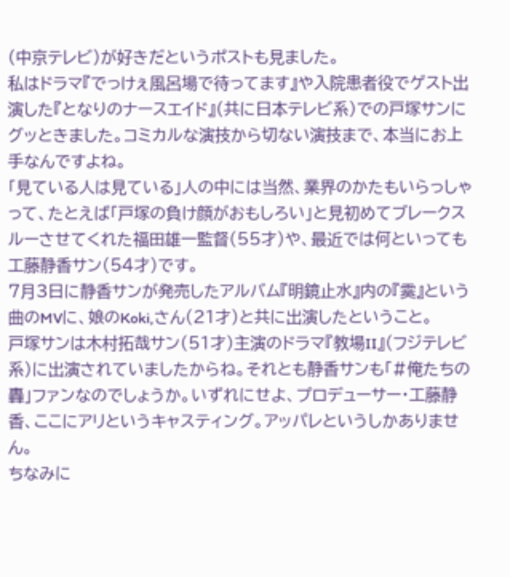(中京テレビ)が好きだというポストも見ました。
私はドラマ『でっけぇ風呂場で待ってます』や入院患者役でゲスト出演した『となりのナースエイド』(共に日本テレビ系)での戸塚サンにグッときました。コミカルな演技から切ない演技まで、本当にお上手なんですよね。
「見ている人は見ている」人の中には当然、業界のかたもいらっしゃって、たとえば「戸塚の負け顔がおもしろい」と見初めてブレークスルーさせてくれた福田雄一監督(55才)や、最近では何といっても工藤静香サン(54才)です。
7月3日に静香サンが発売したアルバム『明鏡止水』内の『霙』という曲のMVに、娘のKoki,さん(21才)と共に出演したということ。
戸塚サンは木村拓哉サン(51才)主演のドラマ『教場II』(フジテレビ系)に出演されていましたからね。それとも静香サンも「#俺たちの轟」ファンなのでしょうか。いずれにせよ、プロデューサー・工藤静香、ここにアリというキャスティング。アッパレというしかありません。
ちなみに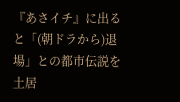『あさイチ』に出ると「(朝ドラから)退場」との都市伝説を土居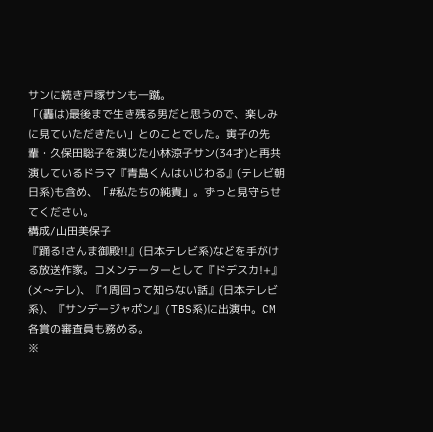サンに続き戸塚サンも一蹴。
「(轟は)最後まで生き残る男だと思うので、楽しみに見ていただきたい」とのことでした。寅子の先輩・久保田聡子を演じた小林涼子サン(34才)と再共演しているドラマ『青島くんはいじわる』(テレビ朝日系)も含め、「#私たちの純貴」。ずっと見守らせてください。
構成/山田美保子
『踊る!さんま御殿!!』(日本テレビ系)などを手がける放送作家。コメンテーターとして『ドデスカ!+』(メ〜テレ)、『1周回って知らない話』(日本テレビ系)、『サンデージャポン』(TBS系)に出演中。CM各賞の審査員も務める。
※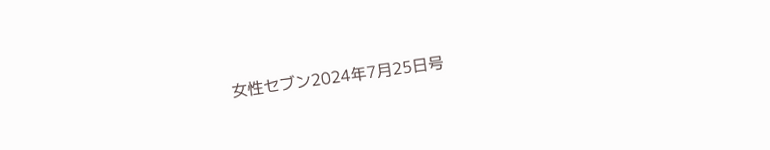女性セブン2024年7月25日号